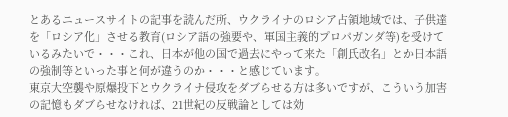とあるニュースサイトの記事を読んだ所、ウクライナのロシア占領地域では、子供達を「ロシア化」させる教育(ロシア語の強要や、軍国主義的プロパガンダ等)を受けているみたいで・・・これ、日本が他の国で過去にやって来た「創氏改名」とか日本語の強制等といった事と何が違うのか・・・と感じています。
東京大空襲や原爆投下とウクライナ侵攻をダブらせる方は多いですが、こういう加害の記憶もダブらせなければ、21世紀の反戦論としては効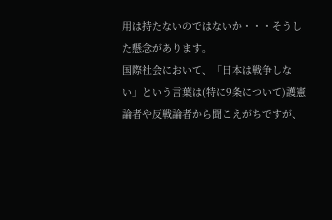用は持たないのではないか・・・そうした懸念があります。
国際社会において、「日本は戦争しない」という言葉は(特に9条について)護憲論者や反戦論者から聞こえがちですが、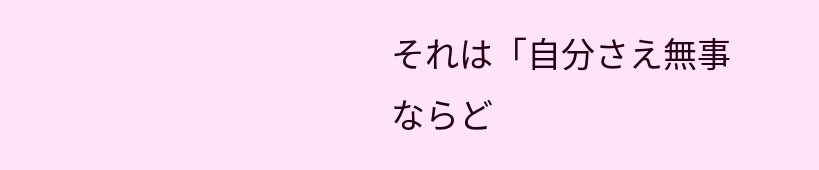それは「自分さえ無事ならど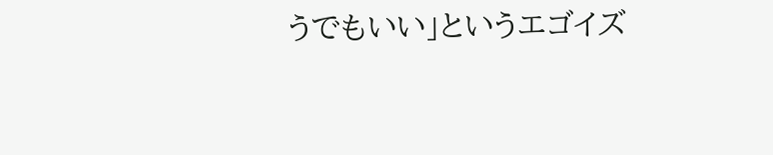うでもいい」というエゴイズ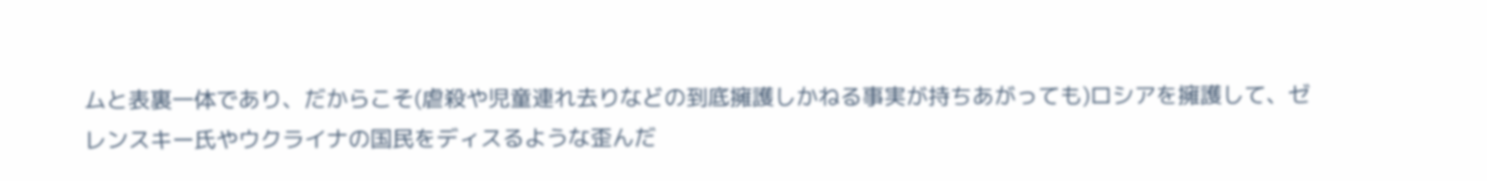ムと表裏一体であり、だからこそ(虐殺や児童連れ去りなどの到底擁護しかねる事実が持ちあがっても)ロシアを擁護して、ゼレンスキー氏やウクライナの国民をディスるような歪んだ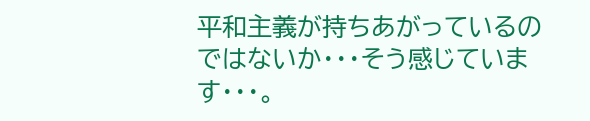平和主義が持ちあがっているのではないか・・・そう感じています・・・。